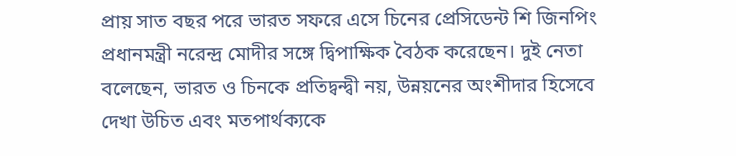প্রায় সাত বছর পরে ভারত সফরে এসে চিনের প্রেসিডেন্ট শি জিনপিং প্রধানমন্ত্রী নরেন্দ্র মোদীর সঙ্গে দ্বিপাক্ষিক বৈঠক করেছেন। দুই নেতা বলেছেন, ভারত ও চিনকে প্রতিদ্বন্দ্বী নয়, উন্নয়নের অংশীদার হিসেবে দেখা উচিত এবং মতপার্থক্যকে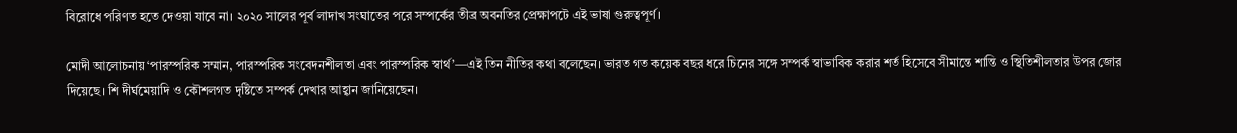বিরোধে পরিণত হতে দেওয়া যাবে না। ২০২০ সালের পূর্ব লাদাখ সংঘাতের পরে সম্পর্কের তীব্র অবনতির প্রেক্ষাপটে এই ভাষা গুরুত্বপূর্ণ।

মোদী আলোচনায় ‘পারস্পরিক সম্মান, পারস্পরিক সংবেদনশীলতা এবং পারস্পরিক স্বার্থ’—এই তিন নীতির কথা বলেছেন। ভারত গত কয়েক বছর ধরে চিনের সঙ্গে সম্পর্ক স্বাভাবিক করার শর্ত হিসেবে সীমান্তে শান্তি ও স্থিতিশীলতার উপর জোর দিয়েছে। শি দীর্ঘমেয়াদি ও কৌশলগত দৃষ্টিতে সম্পর্ক দেখার আহ্বান জানিয়েছেন।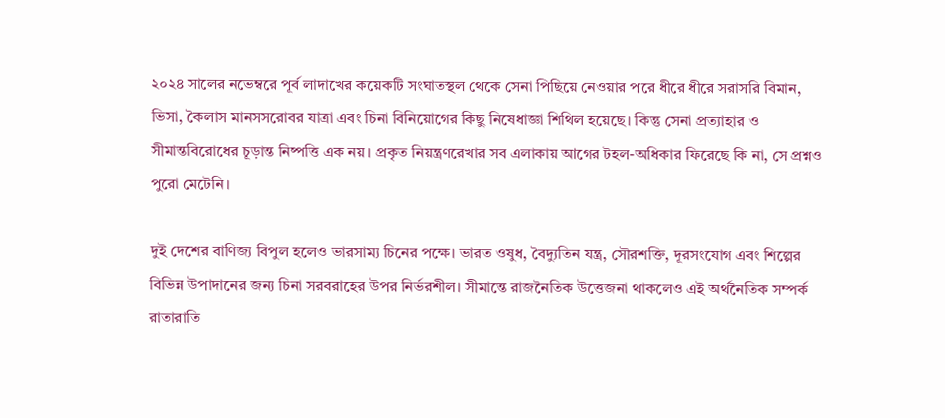২০২৪ সালের নভেম্বরে পূর্ব লাদাখের কয়েকটি সংঘাতস্থল থেকে সেনা পিছিয়ে নেওয়ার পরে ধীরে ধীরে সরাসরি বিমান, ভিসা, কৈলাস মানসসরোবর যাত্রা এবং চিনা বিনিয়োগের কিছু নিষেধাজ্ঞা শিথিল হয়েছে। কিন্তু সেনা প্রত্যাহার ও সীমান্তবিরোধের চূড়ান্ত নিষ্পত্তি এক নয়। প্রকৃত নিয়ন্ত্রণরেখার সব এলাকায় আগের টহল-অধিকার ফিরেছে কি না, সে প্রশ্নও পুরো মেটেনি।

দুই দেশের বাণিজ্য বিপুল হলেও ভারসাম্য চিনের পক্ষে। ভারত ওষুধ, বৈদ্যুতিন যন্ত্র, সৌরশক্তি, দূরসংযোগ এবং শিল্পের বিভিন্ন উপাদানের জন্য চিনা সরবরাহের উপর নির্ভরশীল। সীমান্তে রাজনৈতিক উত্তেজনা থাকলেও এই অর্থনৈতিক সম্পর্ক রাতারাতি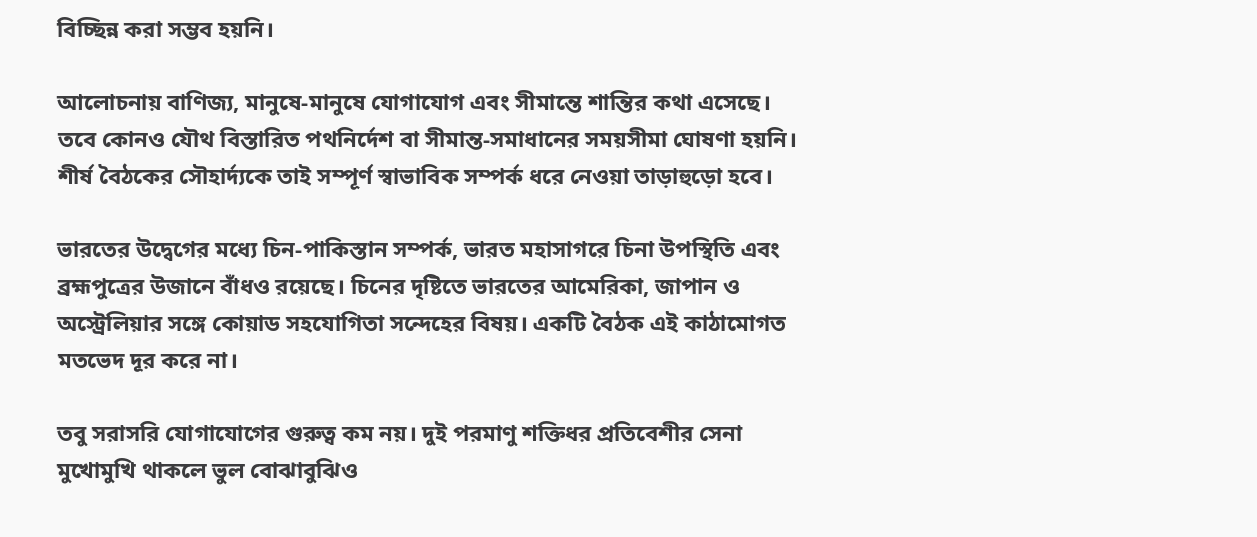বিচ্ছিন্ন করা সম্ভব হয়নি।

আলোচনায় বাণিজ্য, মানুষে-মানুষে যোগাযোগ এবং সীমান্তে শান্তির কথা এসেছে। তবে কোনও যৌথ বিস্তারিত পথনির্দেশ বা সীমান্ত-সমাধানের সময়সীমা ঘোষণা হয়নি। শীর্ষ বৈঠকের সৌহার্দ্যকে তাই সম্পূর্ণ স্বাভাবিক সম্পর্ক ধরে নেওয়া তাড়াহুড়ো হবে।

ভারতের উদ্বেগের মধ্যে চিন-পাকিস্তান সম্পর্ক, ভারত মহাসাগরে চিনা উপস্থিতি এবং ব্রহ্মপুত্রের উজানে বাঁধও রয়েছে। চিনের দৃষ্টিতে ভারতের আমেরিকা, জাপান ও অস্ট্রেলিয়ার সঙ্গে কোয়াড সহযোগিতা সন্দেহের বিষয়। একটি বৈঠক এই কাঠামোগত মতভেদ দূর করে না।

তবু সরাসরি যোগাযোগের গুরুত্ব কম নয়। দুই পরমাণু শক্তিধর প্রতিবেশীর সেনা মুখোমুখি থাকলে ভুল বোঝাবুঝিও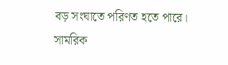বড় সংঘাতে পরিণত হতে পারে। সামরিক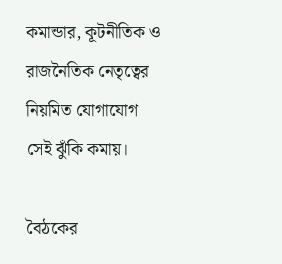কমান্ডার, কূটনীতিক ও রাজনৈতিক নেতৃত্বের নিয়মিত যোগাযোগ সেই ঝুঁকি কমায়।

বৈঠকের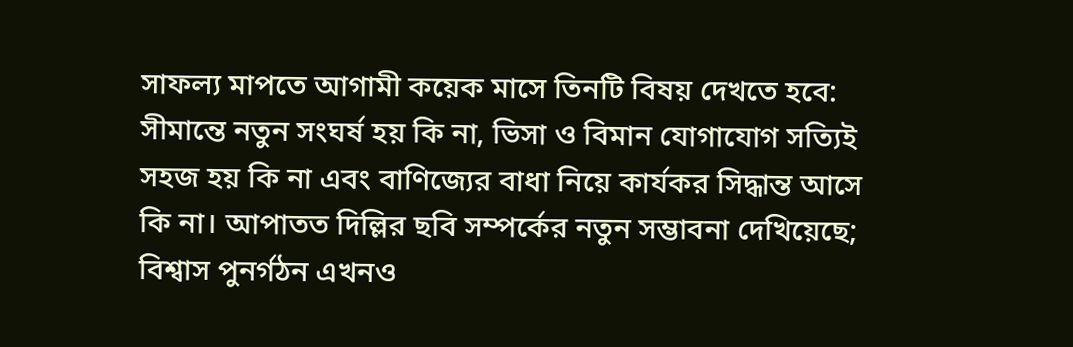সাফল্য মাপতে আগামী কয়েক মাসে তিনটি বিষয় দেখতে হবে: সীমান্তে নতুন সংঘর্ষ হয় কি না, ভিসা ও বিমান যোগাযোগ সত্যিই সহজ হয় কি না এবং বাণিজ্যের বাধা নিয়ে কার্যকর সিদ্ধান্ত আসে কি না। আপাতত দিল্লির ছবি সম্পর্কের নতুন সম্ভাবনা দেখিয়েছে; বিশ্বাস পুনর্গঠন এখনও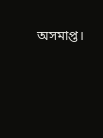অসমাপ্ত।